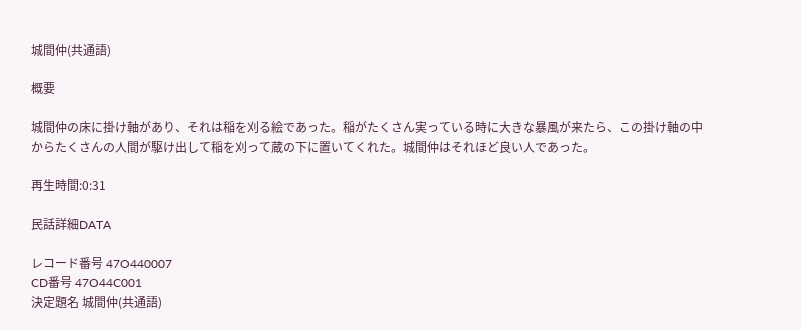城間仲(共通語)

概要

城間仲の床に掛け軸があり、それは稲を刈る絵であった。稲がたくさん実っている時に大きな暴風が来たら、この掛け軸の中からたくさんの人間が駆け出して稲を刈って蔵の下に置いてくれた。城間仲はそれほど良い人であった。

再生時間:0:31

民話詳細DATA

レコード番号 47O440007
CD番号 47O44C001
決定題名 城間仲(共通語)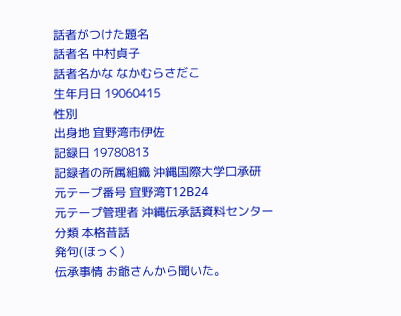話者がつけた題名
話者名 中村貞子
話者名かな なかむらさだこ
生年月日 19060415
性別
出身地 宜野湾市伊佐
記録日 19780813
記録者の所属組織 沖縄国際大学口承研
元テープ番号 宜野湾T12B24
元テープ管理者 沖縄伝承話資料センター
分類 本格昔話
発句(ほっく)
伝承事情 お爺さんから聞いた。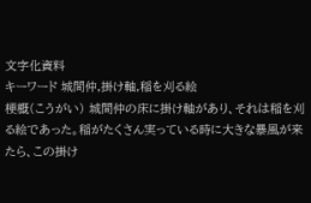文字化資料
キーワード 城間仲,掛け軸,稲を刈る絵
梗概(こうがい) 城間仲の床に掛け軸があり、それは稲を刈る絵であった。稲がたくさん実っている時に大きな暴風が来たら、この掛け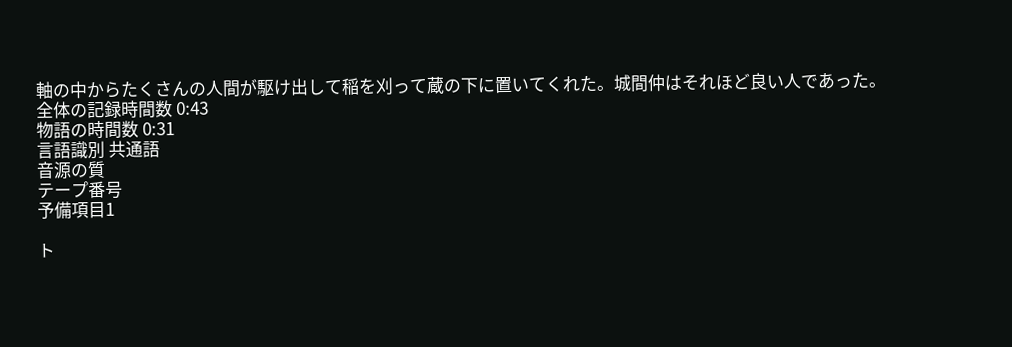軸の中からたくさんの人間が駆け出して稲を刈って蔵の下に置いてくれた。城間仲はそれほど良い人であった。
全体の記録時間数 0:43
物語の時間数 0:31
言語識別 共通語
音源の質
テープ番号
予備項目1

ト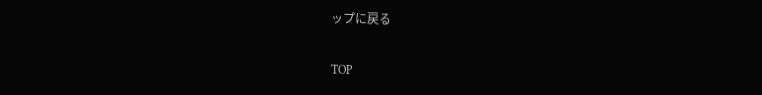ップに戻る

TOP